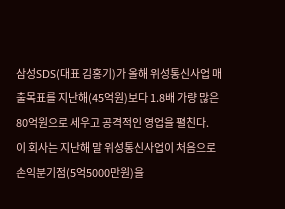삼성SDS(대표 김홍기)가 올해 위성통신사업 매출목표를 지난해(45억원)보다 1.8배 가량 많은 80억원으로 세우고 공격적인 영업을 펼친다.
이 회사는 지난해 말 위성통신사업이 처음으로 손익분기점(5억5000만원)을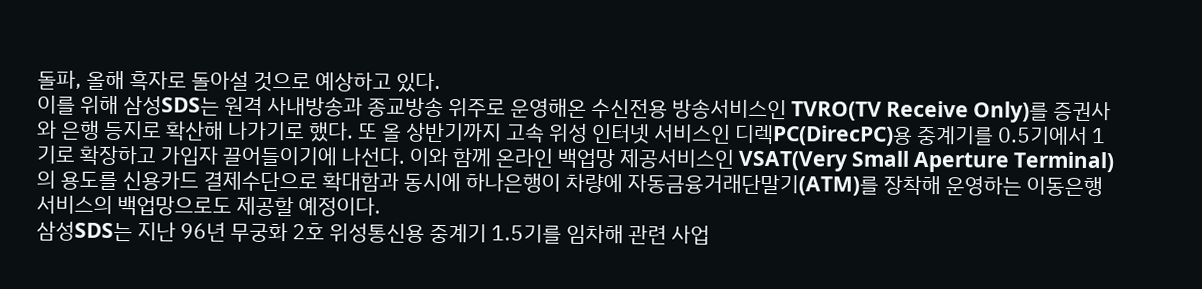돌파, 올해 흑자로 돌아설 것으로 예상하고 있다.
이를 위해 삼성SDS는 원격 사내방송과 종교방송 위주로 운영해온 수신전용 방송서비스인 TVRO(TV Receive Only)를 증권사와 은행 등지로 확산해 나가기로 했다. 또 올 상반기까지 고속 위성 인터넷 서비스인 디렉PC(DirecPC)용 중계기를 0.5기에서 1기로 확장하고 가입자 끌어들이기에 나선다. 이와 함께 온라인 백업망 제공서비스인 VSAT(Very Small Aperture Terminal)의 용도를 신용카드 결제수단으로 확대함과 동시에 하나은행이 차량에 자동금융거래단말기(ATM)를 장착해 운영하는 이동은행서비스의 백업망으로도 제공할 예정이다.
삼성SDS는 지난 96년 무궁화 2호 위성통신용 중계기 1.5기를 임차해 관련 사업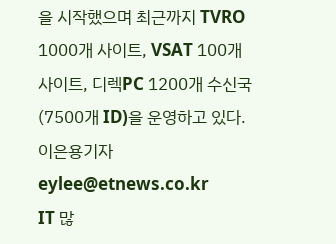을 시작했으며 최근까지 TVRO 1000개 사이트, VSAT 100개 사이트, 디렉PC 1200개 수신국(7500개 ID)을 운영하고 있다.
이은용기자 eylee@etnews.co.kr
IT 많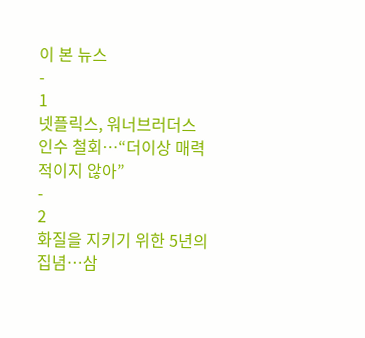이 본 뉴스
-
1
넷플릭스, 워너브러더스 인수 철회…“더이상 매력적이지 않아”
-
2
화질을 지키기 위한 5년의 집념…삼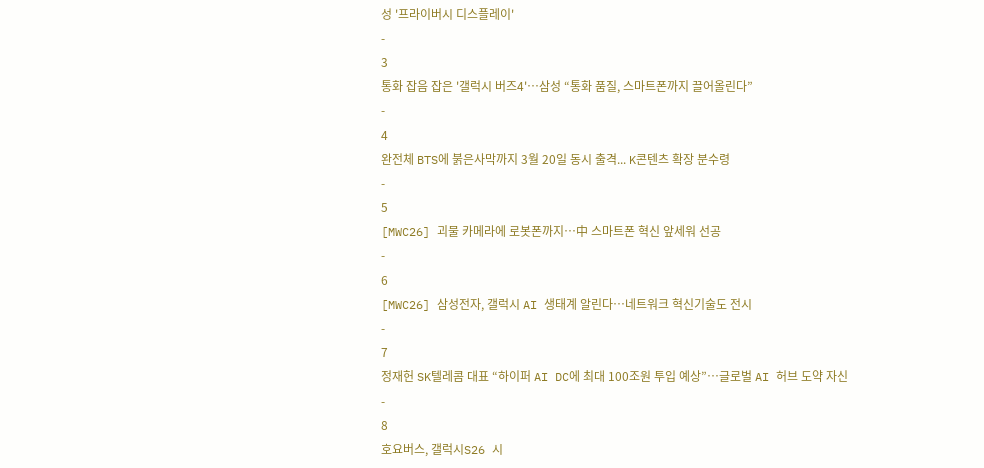성 '프라이버시 디스플레이'
-
3
통화 잡음 잡은 '갤럭시 버즈4'…삼성 “통화 품질, 스마트폰까지 끌어올린다”
-
4
완전체 BTS에 붉은사막까지 3월 20일 동시 출격... K콘텐츠 확장 분수령
-
5
[MWC26] 괴물 카메라에 로봇폰까지…中 스마트폰 혁신 앞세워 선공
-
6
[MWC26] 삼성전자, 갤럭시 AI 생태계 알린다…네트워크 혁신기술도 전시
-
7
정재헌 SK텔레콤 대표 “하이퍼 AI DC에 최대 100조원 투입 예상”…글로벌 AI 허브 도약 자신
-
8
호요버스, 갤럭시S26 시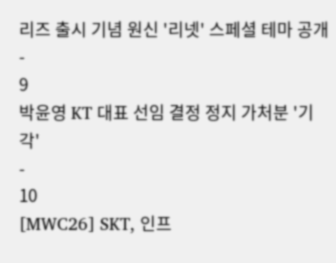리즈 출시 기념 원신 '리넷' 스페셜 테마 공개
-
9
박윤영 KT 대표 선임 결정 정지 가처분 '기각'
-
10
[MWC26] SKT, 인프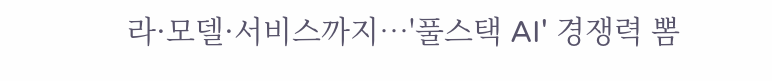라·모델·서비스까지…'풀스택 AI' 경쟁력 뽐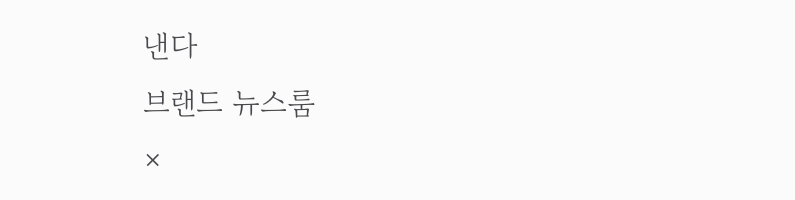낸다
브랜드 뉴스룸
×